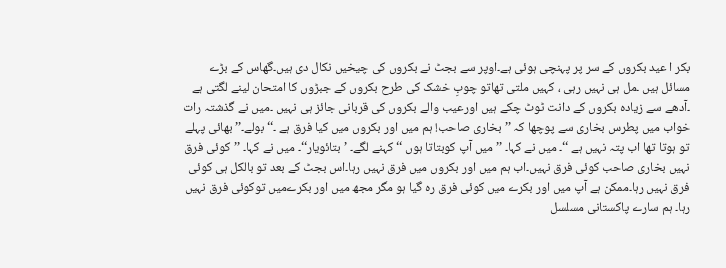بکر ا عید بکروں کے سر پر پہنچی ہوئی ہے۔اوپر سے بجٹ نے بکروں کی چیخیں نکال دی ہیں۔گھاس کے بڑے مسائل ہیں ۔مل ہی نہیں رہی ، کہیں ملتی تھاتو چوبِ خشک کی طرح بکروں کے جبڑوں کا امتحان لینے لگتی ہے ۔آدھے سے زیادہ بکروں کے دانت ٹوٹ چکے ہیں اورعیب والے بکروں کی قربانی جائز ہی نہیں ۔میں نے گذشتہ رات خواب میں پطرس بخاری سے پوچھا کہ ’’بخاری صاحب! ہم میں اور بکروں میں کیا فرق ہے ۔‘‘بولے۔’’بھائی پہلے تو ہوتا تھا اب پتہ نہیں ہے ‘‘۔ میں نے کہا۔ ’’ میں آپ کوبتاتا ہوں ‘‘ کہنے لگے۔ ’بتائویار‘‘۔ میں نے کہا۔ ’’کوئی فرق نہیں بخاری صاحب کوئی فرق نہیں۔اب ہم میں اور بکروں میں فرق نہیں رہا۔اس بجٹ کے بعد تو بالکل ہی کوئی فرق نہیں رہا۔ممکن ہے آپ میں اور بکرے میں کوئی فرق رہ گیا ہو مگر مجھ میں اور بکرےمیں توکوئی فرق نہیں رہا۔ ہم سارے پاکستانی مسلسل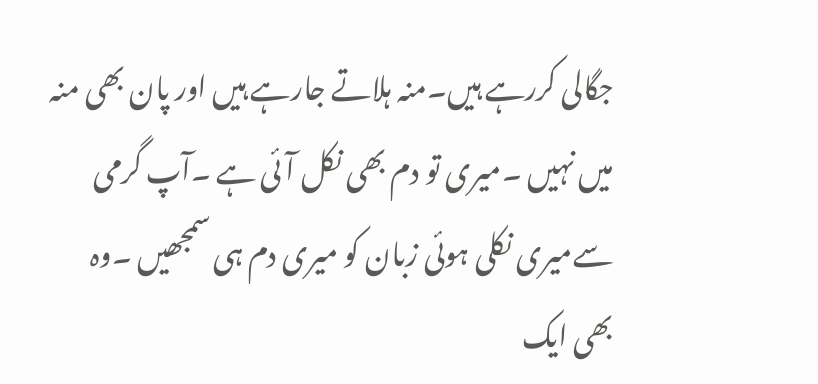جگالی کررہے ہیں۔منہ ہلاتے جارہے ہیں اور پان بھی منہ میں نہیں ۔میری تو دم بھی نکل آئی ہے ۔آپ گرمی سےمیری نکلی ہوئی زبان کو میری دم ہی سمجھیں ۔وہ بھی ایک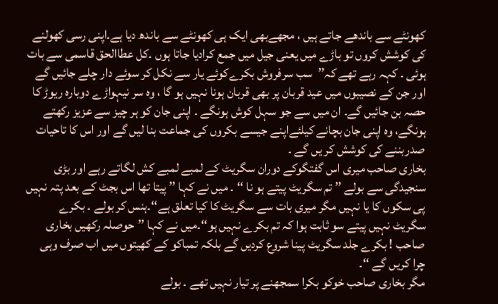کھونٹے سے باندھے جاتے ہیں ، مجھےبھی ایک ہی کھونٹے سے باندھ دیا ہے۔اپنی رسی کھولنے کی کوشش کروں تو باڑے میں یعنی جیل میں جمع کرادیا جاتا ہوں ۔کل عطاالحق قاسمی سے بات ہوئی ۔ کہہ رہے تھے کہ’’سب سرفروش بکرےکوئے یار سے نکل کر سوئے دار چلے جائیں گے اور جن کے نصیبوں میں عید قربان پر بھی قربان ہونا نہیں ہو گا ، وہ سر نیہواڑے دوبارہ ریوڑ کا حصہ بن جائیں گے۔ ان میں سے جو سہل کوش ہونگے ۔ اپنی جان کو ہر چیز سے عزیز رکھتے ہونگے، وہ اپنی جان بچانے کیلئےاپنے جیسے بکروں کی جماعت بنا لیں گے اور اس کا تاحیات صدربننے کی کوشش کر یں گے ۔
بخاری صاحب میری اس گفتگوکے دوران سگریٹ کے لمبے لمبے کش لگاتے رہے اور بڑی سنجیدگی سے بولے ’’ تم سگریٹ پیتے ہو نا ‘‘ ۔ میں نے کہا ’’ پیتا تھا اس بجٹ کے بعد پتہ نہیں پی سکوں کا یا نہیں مگر میری بات سے سگریٹ کا کیا تعلق ہے‘‘۔ہنس کر بولے ۔ بکرے سگریٹ نہیں پیتے سو ثابت ہوا کہ تم بکرے نہیں ہو‘‘۔میں نے کہا ’’حوصلہ رکھیں بخاری صاحب ! بکرے جلد سگریٹ پینا شروع کردیں گے بلکہ تمباکو کے کھیتوں میں اب صرف وہی چرا کریں گے ‘‘۔
مگر بخاری صاحب خوکو بکرا سمجھنے پر تیار نہیں تھے ۔ بولے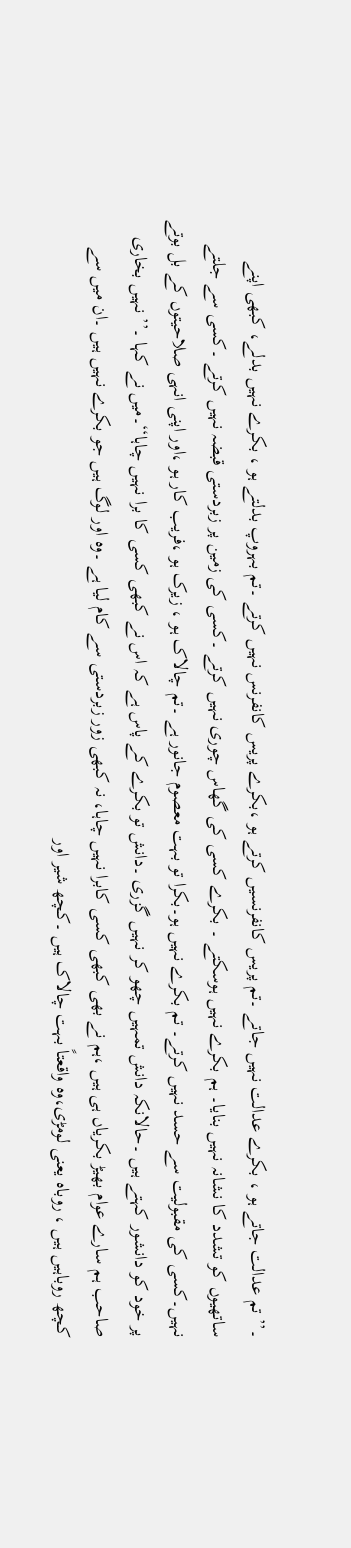۔’’ تم عدالت جاتے ہو ، بکرے عدالت نہیں جاتے ۔تم پریس کانفرنسیں کرتے ہو ،بکرے پریس کانفرنس نہیں کرتے ۔تم بہروپ بدلتے ہو ، بکرے نہیں بدلے، کبھی اپنے ساتھیوں کو تشدد کا نشانہ نہیں بنایا۔ ہم بکرے نہیں ہوسکتے ۔ بکرے کسی کی گھاس چوری نہیں کرتے ۔کسی کی زمین پر زبردستی قبضہ نہیں کرتے ۔کسی سے جلتے نہیں۔کسی کی مقبولیت سے حسد نہیں کرتے۔ تم بکرے نہیں ہو۔بکرا تو بہت معصوم جانور ہے ۔تم چالاک ہو ، زیرک ہو ،فریب کار ہو ،اور اپنی انہی صلاحیتوں کے بل بوتے پر خود کو دانشور کہتے ہیں ۔حالانکہ دانش تمہیں چھو کر نہیں گزری ۔دانش تو بکرے کے پاس ہے کہ اس نے کبھی کسی کا برا نہیں چاہا‘‘۔میں نے کہا ۔’’ نہیں بخاری صاحب ہم سارے عوام بھیڑ بکریاں ہی ہیں ،ہم نے بھی کبھی کسی کابرا نہیں چاہا، نہ کبھی زور زبردستی سے کام لیا ہے ۔وہ اور لوگ ہیں جو بکرے نہیں ہیں ۔ان میں سے کچھ روباہیں ہیں ، روباہ یعنی لومڑی،وہ واقعتاً بہت چالاک ہیں ۔کچھ شیر اور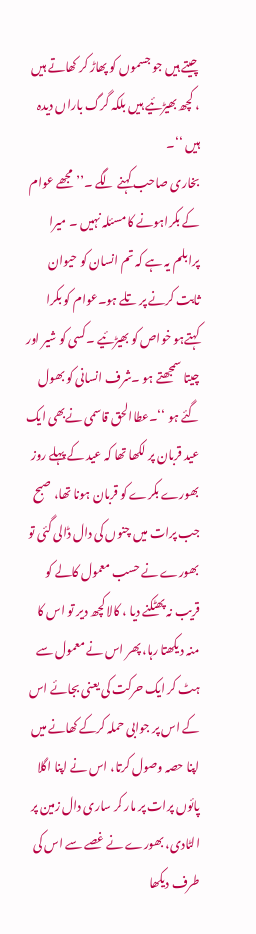چیتے ہیں جو جسموں کو پھاڑ کر کھاتے ہیں ، کچھ بھیڑئیے ہیں بلکہ گرگ باراں دیدہ ہیں ‘‘۔
بخاری صاحب کہنے لگے ۔’’مجھے عوام کے بکراہونے کا مسئلہ نہیں ۔ میرا پرابلم یہ ہے کہ تم انسان کو حیوان ثابت کرنے پر تلے ہو۔عوام کو بکرا کہتےہو خواص کو بھیڑئیے ۔کسی کو شیر اور چیتا سمجھتے ہو ۔شرف انسانی کو بھول گئے ہو ‘‘۔عطاالحق قاسمی نےبھی ایک عید قربان پر لکھا تھا کہ عید کے پہلے روز بھورے بکرے کو قربان ہونا تھا، صبح جب پرات میں چنوں کی دال ڈالی گئی تو بھورے نے حسب معمول کالے کو قریب نہ پھٹکنے دیا ، کالا کچھ دیر تو اس کا منہ دیکھتا رہا، پھر اس نے معمول سے ہٹ کر ایک حرکت کی یعنی بجائے اس کے اس پر جوابی حملہ کرکے کھانے میں اپنا حصہ وصول کرتا، اس نے اپنا اگلا پائوں پرات پر مار کر ساری دال زمین پر الٹادی، بھورے نے غصے سے اس کی طرف دیکھا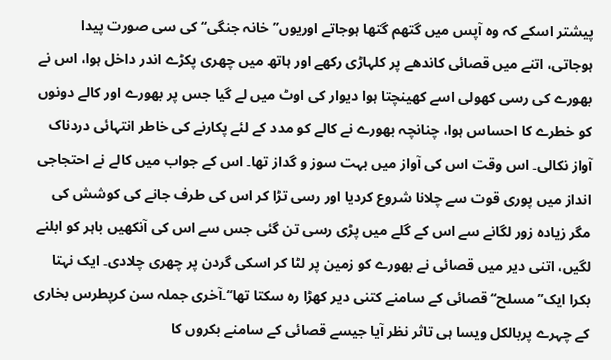پیشتر اسکے کہ وہ آپس میں گتھم گتھا ہوجاتے اوریوں’’خانہ جنگی‘‘ کی سی صورت پیدا ہوجاتی، اتنے میں قصائی کاندھے پر کلہاڑی رکھے اور ہاتھ میں چھری پکڑے اندر داخل ہوا، اس نے بھورے کی رسی کھولی اسے کھینچتا ہوا دیوار کی اوٹ میں لے گیا جس پر بھورے اور کالے دونوں کو خطرے کا احساس ہوا، چنانچہ بھورے نے کالے کو مدد کے لئے پکارنے کی خاطر انتہائی دردناک آواز نکالی۔ اس وقت اس کی آواز میں بہت سوز و گداز تھا۔ اس کے جواب میں کالے نے احتجاجی انداز میں پوری قوت سے چلانا شروع کردیا اور رسی تڑا کر اس کی طرف جانے کی کوشش کی مگر زیادہ زور لگانے سے اس کے گلے میں پڑی رسی تن گئی جس سے اس کی آنکھیں باہر کو ابلنے لگیں، اتنی دیر میں قصائی نے بھورے کو زمین پر لٹا کر اسکی گردن پر چھری چلادی۔ ایک نہتا بکرا ایک’’مسلح‘‘ قصائی کے سامنے کتنی دیر کھڑا رہ سکتا تھا‘‘۔آخری جملہ سن کرپطرس بخاری کے چہرے پربالکل ویسا ہی تاثر نظر آیا جیسے قصائی کے سامنے بکروں کا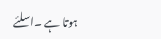ہوتا ہے ۔اسلئے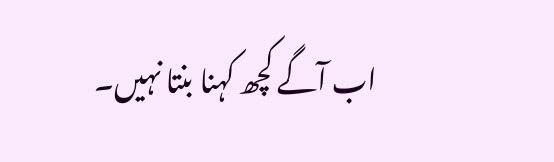اب آگے کچھ کہنا بنتا نہیں۔